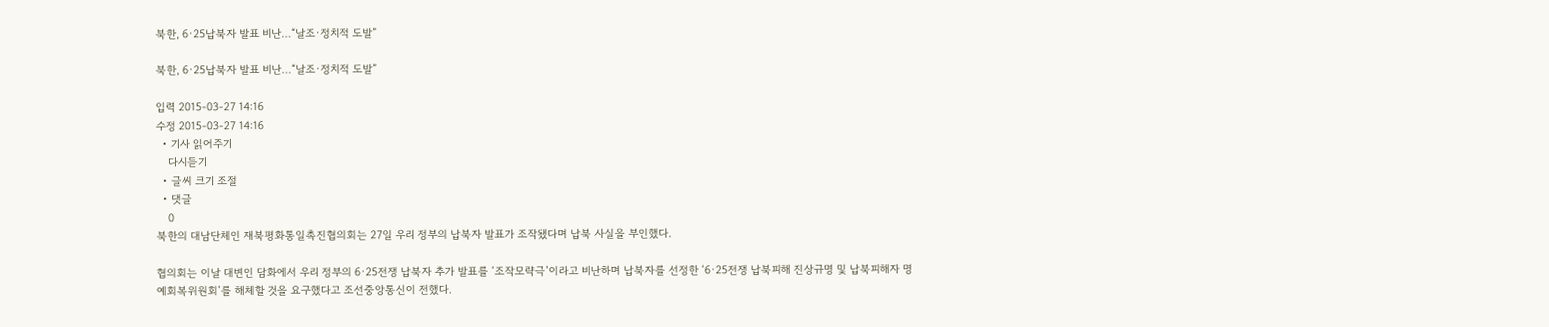북한, 6·25납북자 발표 비난…“날조·정치적 도발”

북한, 6·25납북자 발표 비난…“날조·정치적 도발”

입력 2015-03-27 14:16
수정 2015-03-27 14:16
  • 기사 읽어주기
    다시듣기
  • 글씨 크기 조절
  • 댓글
    0
북한의 대남단체인 재북평화통일촉진협의회는 27일 우리 정부의 납북자 발표가 조작됐다며 납북 사실을 부인했다.

협의회는 이날 대변인 담화에서 우리 정부의 6·25전쟁 납북자 추가 발표를 ‘조작모략극’이라고 비난하며 납북자를 선정한 ‘6·25전쟁 납북피해 진상규명 및 납북피해자 명예회복위원회’를 해체할 것을 요구했다고 조선중앙통신이 전했다.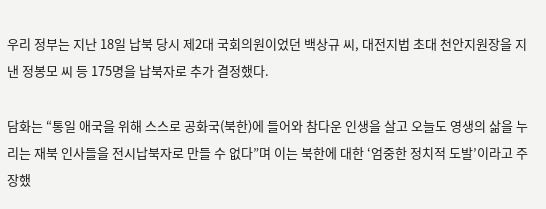우리 정부는 지난 18일 납북 당시 제2대 국회의원이었던 백상규 씨, 대전지법 초대 천안지원장을 지낸 정봉모 씨 등 175명을 납북자로 추가 결정했다.

담화는 “통일 애국을 위해 스스로 공화국(북한)에 들어와 참다운 인생을 살고 오늘도 영생의 삶을 누리는 재북 인사들을 전시납북자로 만들 수 없다”며 이는 북한에 대한 ‘엄중한 정치적 도발’이라고 주장했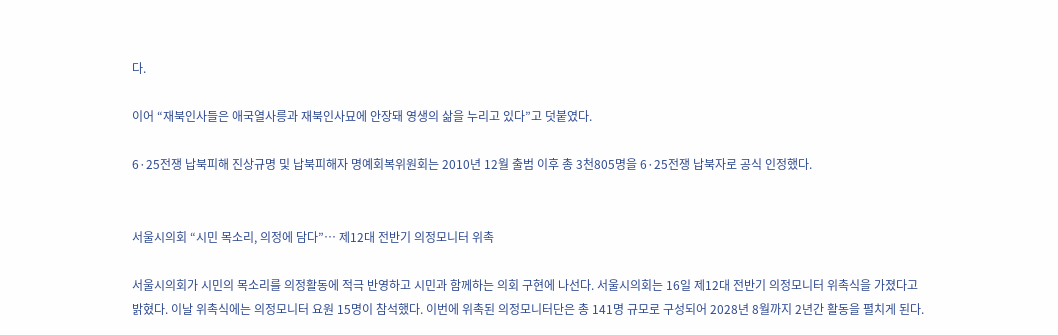다.

이어 “재북인사들은 애국열사릉과 재북인사묘에 안장돼 영생의 삶을 누리고 있다”고 덧붙였다.

6·25전쟁 납북피해 진상규명 및 납북피해자 명예회복위원회는 2010년 12월 출범 이후 총 3천805명을 6·25전쟁 납북자로 공식 인정했다.


서울시의회 “시민 목소리, 의정에 담다”… 제12대 전반기 의정모니터 위촉

서울시의회가 시민의 목소리를 의정활동에 적극 반영하고 시민과 함께하는 의회 구현에 나선다. 서울시의회는 16일 제12대 전반기 의정모니터 위촉식을 가졌다고 밝혔다. 이날 위촉식에는 의정모니터 요원 15명이 참석했다. 이번에 위촉된 의정모니터단은 총 141명 규모로 구성되어 2028년 8월까지 2년간 활동을 펼치게 된다.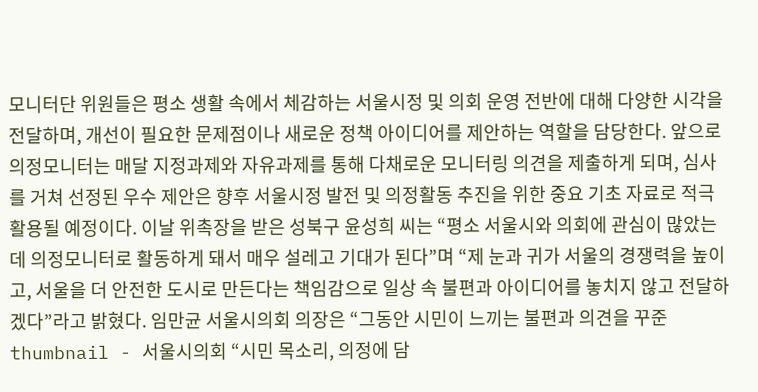모니터단 위원들은 평소 생활 속에서 체감하는 서울시정 및 의회 운영 전반에 대해 다양한 시각을 전달하며, 개선이 필요한 문제점이나 새로운 정책 아이디어를 제안하는 역할을 담당한다. 앞으로 의정모니터는 매달 지정과제와 자유과제를 통해 다채로운 모니터링 의견을 제출하게 되며, 심사를 거쳐 선정된 우수 제안은 향후 서울시정 발전 및 의정활동 추진을 위한 중요 기초 자료로 적극 활용될 예정이다. 이날 위촉장을 받은 성북구 윤성희 씨는 “평소 서울시와 의회에 관심이 많았는데 의정모니터로 활동하게 돼서 매우 설레고 기대가 된다”며 “제 눈과 귀가 서울의 경쟁력을 높이고, 서울을 더 안전한 도시로 만든다는 책임감으로 일상 속 불편과 아이디어를 놓치지 않고 전달하겠다”라고 밝혔다. 임만균 서울시의회 의장은 “그동안 시민이 느끼는 불편과 의견을 꾸준
thumbnail - 서울시의회 “시민 목소리, 의정에 담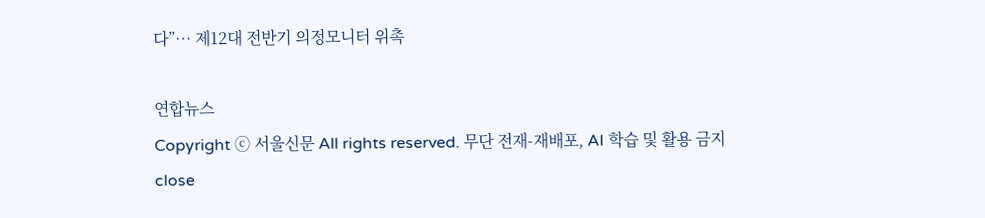다”… 제12대 전반기 의정모니터 위촉

연합뉴스
Copyright ⓒ 서울신문 All rights reserved. 무단 전재-재배포, AI 학습 및 활용 금지
close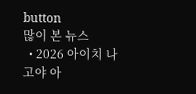button
많이 본 뉴스
  • 2026 아이치 나고야 아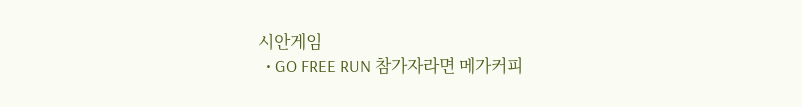시안게임
  • GO FREE RUN 참가자라면 메가커피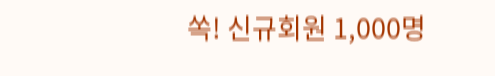쏙! 신규회원 1,000명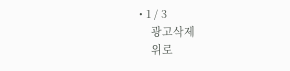• 1 / 3
    광고삭제
    위로